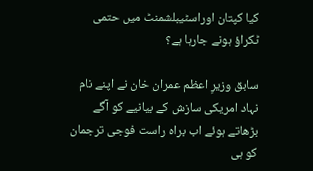کیا کپتان اوراسٹیبلشمنٹ میں حتمی ٹکراؤ ہونے جارہا ہے؟

سابق وزیرِ اعظم عمران خان نے اپنے نام نہاد امریکی سازش کے بیانیے کو آگے بڑھاتے ہوئے اب براہ راست فوجی ترجمان کو ہی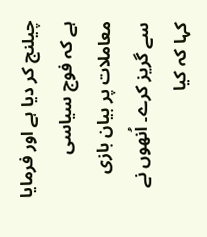چیلنج کر دیا ہے اور فرمایا ہے کہ فوج سیاسی معاملات پر بیان بازی سے گریز کرے۔ اُنھوں نے کہا کہ کیا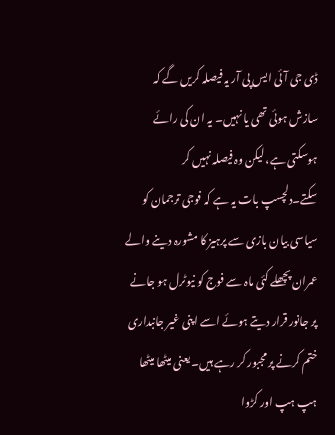ڈی جی آئی ایس پی آر یہ فیصلہ کریں گے کہ سازش ہوئی تھی یا نہیں۔ یہ ان کی رائے ہوسکتی ہے، لیکن وہ فیصلہ نہیں کر سکتے۔دلچسپ بات یہ ہے کہ فوجی ترجمان کو سیاسی بیان بازی سے پرہیز کا مشورہ دینے والے عمران پچھلے کئی ماہ سے فوج کو نیوٹرل ہو جانے پر جانور قرار دیتے ہوئے اسے اپنی غیر جانبداری ختم کرنے پر مجبور کر رہے ہیں۔ یعنی میٹھا میٹھا ہپ ہپ اور کڑوا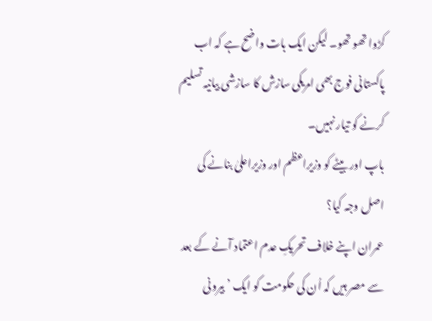کڑوا تھو تھو۔ لیکن ایک بات واضح ہے کہ اب پاکستانی فوج بھی امریکی سازش کا سازشی بیانیہ تسلیم کرنے کو تیار نہیں۔
باپ اور بیٹے کو وزیراعظم اور وزیراعلیٰ بنانے کی اصل وجہ کیا؟
عمران اپنے خلاف تحریکِ عدم اعتماد آنے کے بعد سے مصر ہیں کہ اُن کی حکومت کو ایک ’بیرونی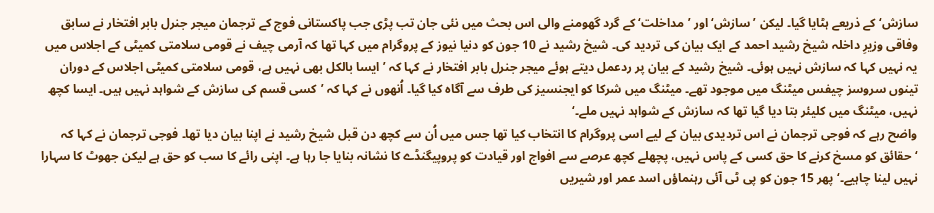سازش‘ کے ذریعے ہٹایا گیا۔ لیکن ’سازش‘ اور ’مداخلت‘ کے گرد گھومنے والی اس بحث میں نئی جان تب پڑی جب پاکستانی فوج کے ترجمان میجر جنرل بابر افتخار نے سابق وفاقی وزیرِ داخلہ شیخ رشید احمد کے ایک بیان کی تردید کی۔ شیخ رشید نے 10 جون کو دنیا نیوز کے پروگرام میں کہا تھا کہ آرمی چیف نے قومی سلامتی کمیٹی کے اجلاس میں یہ نہیں کہا کہ سازش نہیں ہوئی۔ شیخ رشید کے بیان پر ردعمل دیتے ہوئے میجر جنرل بابر افتخار نے کہا کہ ’ایسا بالکل بھی نہیں ہے، قومی سلامتی کمیٹی اجلاس کے دوران تینوں سروسز چیفس میٹنگ میں موجود تھے۔ میٹنگ میں شرکا کو ایجنسیز کی طرف سے آگاہ کیا گیا۔ اُنھوں نے کہا کہ ’کسی قسم کی سازش کے شواہد نہیں ہیں۔ ایسا کچھ نہیں، میٹنگ میں کلیئر بتا دیا گیا تھا کہ سازش کے شواہد نہیں ملے۔‘
واضح رہے کہ فوجی ترجمان نے اس تردیدی بیان کے لیے اسی پروگرام کا انتخاب کیا تھا جس میں اُن سے کچھ دن قبل شیخ رشید نے اپنا بیان دیا تھا۔ فوجی ترجمان نے کہا کہ ‘حقائق کو مسخ کرنے کا حق کسی کے پاس نہیں، پچھلے کچھ عرصے سے افواج اور قیادت کو پروپیگنڈے کا نشانہ بنایا جا رہا ہے۔ اپنی رائے کا سب کو حق ہے لیکن جھوٹ کا سہارا نہیں لینا چاہیے۔‘ پھر 15 جون کو پی ٹی آئی رہنماؤں اسد عمر اور شیریں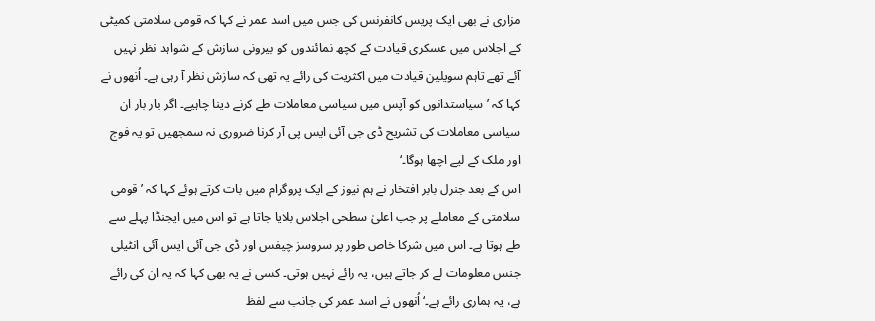مزاری نے بھی ایک پریس کانفرنس کی جس میں اسد عمر نے کہا کہ قومی سلامتی کمیٹی کے اجلاس میں عسکری قیادت کے کچھ نمائندوں کو بیرونی سازش کے شواہد نظر نہیں آئے تھے تاہم سویلین قیادت میں اکثریت کی رائے یہ تھی کہ سازش نظر آ رہی ہے۔ اُنھوں نے کہا کہ ’سیاستدانوں کو آپس میں سیاسی معاملات طے کرنے دینا چاہیے۔ اگر بار بار ان سیاسی معاملات کی تشریح ڈی جی آئی ایس پی آر کرنا ضروری نہ سمجھیں تو یہ فوج اور ملک کے لیے اچھا ہوگا۔‘
اس کے بعد جنرل بابر افتخار نے ہم نیوز کے ایک پروگرام میں بات کرتے ہوئے کہا کہ ’قومی سلامتی کے معاملے پر جب اعلیٰ سطحی اجلاس بلایا جاتا ہے تو اس میں ایجنڈا پہلے سے طے ہوتا ہے۔ اس میں شرکا خاص طور پر سروسز چیفس اور ڈی جی آئی ایس آئی انٹیلی جنس معلومات لے کر جاتے ہیں، یہ رائے نہیں ہوتی۔ کسی نے یہ بھی کہا کہ یہ ان کی رائے ہے، یہ ہماری رائے ہے۔‘ اُنھوں نے اسد عمر کی جانب سے لفظ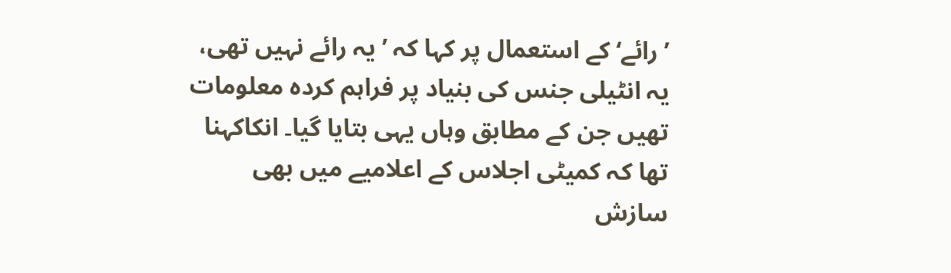’رائے‘ کے استعمال پر کہا کہ ’یہ رائے نہیں تھی، یہ انٹیلی جنس کی بنیاد پر فراہم کردہ معلومات تھیں جن کے مطابق وہاں یہی بتایا گیا۔ انکاکہنا تھا کہ کمیٹی اجلاس کے اعلامیے میں بھی سازش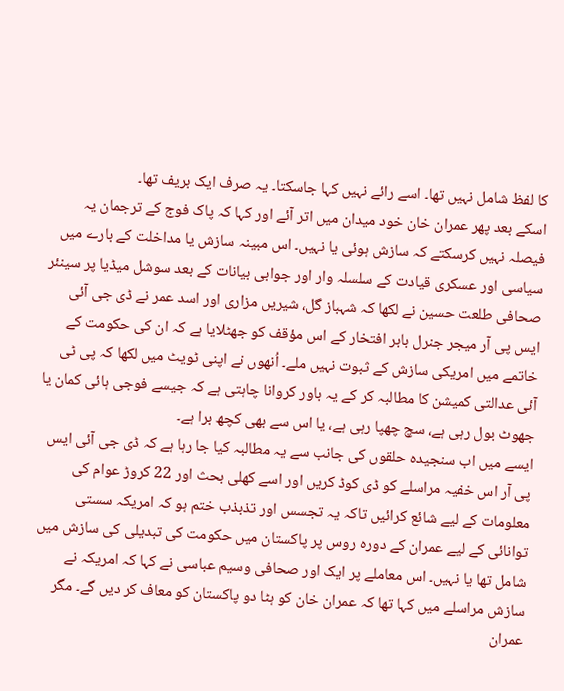کا لفظ شامل نہیں تھا۔ اسے رائے نہیں کہا جاسکتا۔ یہ صرف ایک بریف تھا۔
اسکے بعد پھر عمران خان خود میدان میں اتر آئے اور کہا کہ پاک فوج کے ترجمان یہ فیصلہ نہیں کرسکتے کہ سازش ہوئی یا نہیں۔ اس مبینہ سازش یا مداخلت کے بارے میں سیاسی اور عسکری قیادت کے سلسلہ وار اور جوابی بیانات کے بعد سوشل میڈیا پر سینئر صحافی طلعت حسین نے لکھا کہ شہباز گل، شیریں مزاری اور اسد عمر نے ڈی جی آئی ایس پی آر میجر جنرل بابر افتخار کے اس مؤقف کو جھٹلایا ہے کہ ان کی حکومت کے خاتمے میں امریکی سازش کے ثبوت نہیں ملے۔ اُنھوں نے اپنی ٹویٹ میں لکھا کہ پی ٹی آئی عدالتی کمیشن کا مطالبہ کر کے یہ باور کروانا چاہتی ہے کہ جیسے فوجی ہائی کمان یا جھوٹ بول رہی ہے، سچ چھپا رہی ہے، یا اس سے بھی کچھ برا ہے۔
ایسے میں اب سنجیدہ حلقوں کی جانب سے یہ مطالبہ کیا جا رہا ہے کہ ڈی جی آئی ایس پی آر اس خفیہ مراسلے کو ڈی کوڈ کریں اور اسے کھلی بحث اور 22 کروڑ عوام کی معلومات کے لیے شائع کرائیں تاکہ یہ تجسس اور تذبذب ختم ہو کہ امریکہ سستی توانائی کے لیے عمران کے دورہ روس پر پاکستان میں حکومت کی تبدیلی کی سازش میں شامل تھا یا نہیں۔ اس معاملے پر ایک اور صحافی وسیم عباسی نے کہا کہ امریکہ نے سازش مراسلے میں کہا تھا کہ عمران خان کو ہٹا دو پاکستان کو معاف کر دیں گے۔ مگر عمران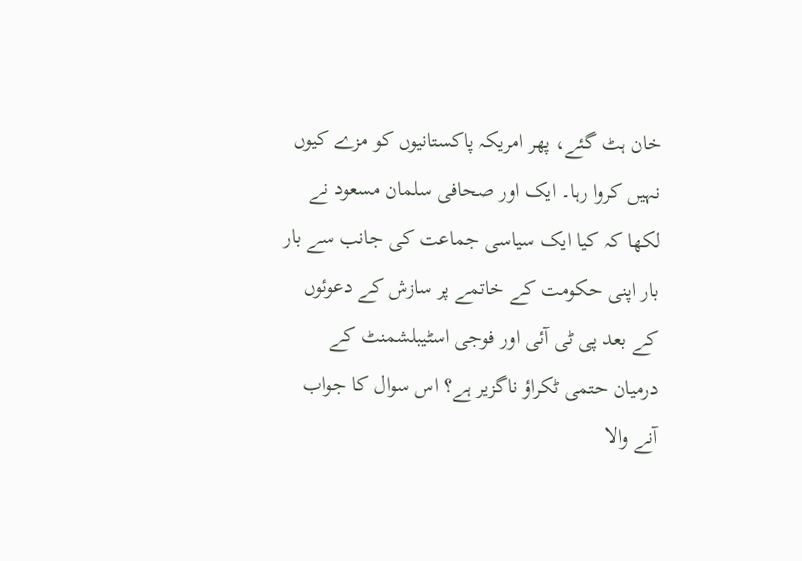خان ہٹ گئے، پھر امریکہ پاکستانیوں کو مزے کیوں نہیں کروا رہا۔ ایک اور صحافی سلمان مسعود نے لکھا کہ کیا ایک سیاسی جماعت کی جانب سے بار بار اپنی حکومت کے خاتمے پر سازش کے دعوئوں کے بعد پی ٹی آئی اور فوجی اسٹیبلشمنٹ کے درمیان حتمی ٹکراؤ ناگزیر ہے؟ اس سوال کا جواب آنے والا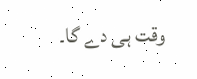وقت ہی دے گا۔